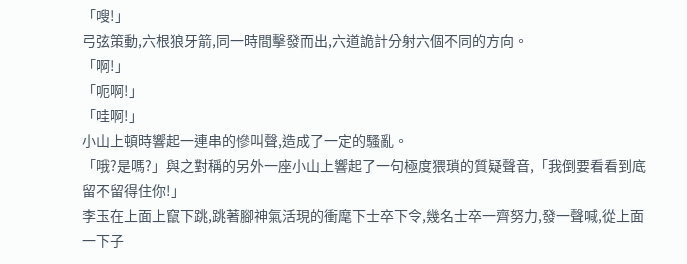「嗖!」
弓弦策動,六根狼牙箭,同一時間擊發而出,六道詭計分射六個不同的方向。
「啊!」
「呃啊!」
「哇啊!」
小山上頓時響起一連串的慘叫聲,造成了一定的騷亂。
「哦?是嗎?」與之對稱的另外一座小山上響起了一句極度猥瑣的質疑聲音,「我倒要看看到底留不留得住你!」
李玉在上面上竄下跳,跳著腳神氣活現的衝麾下士卒下令,幾名士卒一齊努力,發一聲喊,從上面一下子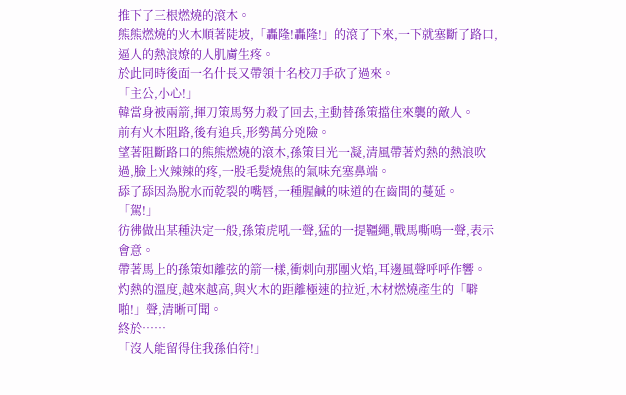推下了三根燃燒的滾木。
熊熊燃燒的火木順著陡坡,「轟隆!轟隆!」的滾了下來,一下就塞斷了路口,逼人的熱浪燎的人肌膚生疼。
於此同時後面一名什長又帶領十名校刀手砍了過來。
「主公,小心!」
韓當身被兩箭,揮刀策馬努力殺了回去,主動替孫策擋住來襲的敵人。
前有火木阻路,後有追兵,形勢萬分兇險。
望著阻斷路口的熊熊燃燒的滾木,孫策目光一凝,清風帶著灼熱的熱浪吹過,臉上火辣辣的疼,一股毛髮燒焦的氣味充塞鼻端。
舔了舔因為脫水而乾裂的嘴唇,一種腥鹹的味道的在齒間的蔓延。
「駕!」
彷彿做出某種決定一般,孫策虎吼一聲,猛的一提韁繩,戰馬嘶鳴一聲,表示會意。
帶著馬上的孫策如離弦的箭一樣,衝刺向那團火焰,耳邊風聲呼呼作響。
灼熱的溫度,越來越高,與火木的距離極速的拉近,木材燃燒產生的「噼啪!」聲,清晰可聞。
終於……
「沒人能留得住我孫伯符!」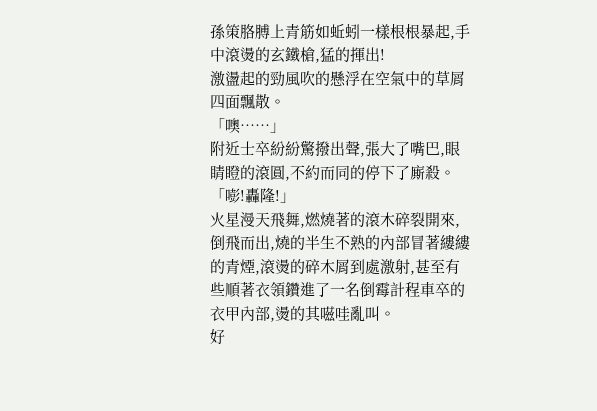孫策胳膊上青筋如蚯蚓一樣根根暴起,手中滾燙的玄鐵槍,猛的揮出!
激盪起的勁風吹的懸浮在空氣中的草屑四面飄散。
「噢……」
附近士卒紛紛驚撥出聲,張大了嘴巴,眼睛瞪的滾圓,不約而同的停下了廝殺。
「嘭!轟隆!」
火星漫天飛舞,燃燒著的滾木碎裂開來,倒飛而出,燒的半生不熟的內部冒著縷縷的青煙,滾燙的碎木屑到處激射,甚至有些順著衣領鑽進了一名倒霉計程車卒的衣甲內部,燙的其嗞哇亂叫。
好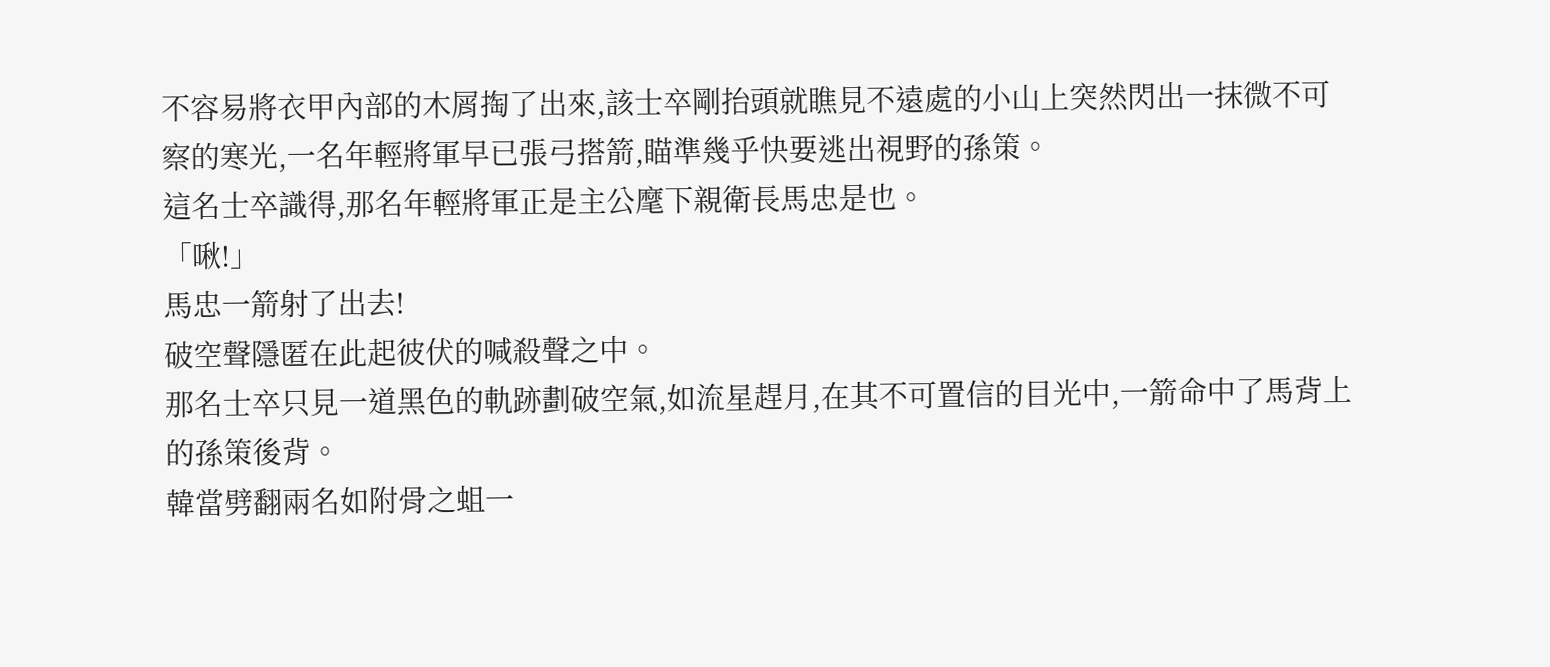不容易將衣甲內部的木屑掏了出來,該士卒剛抬頭就瞧見不遠處的小山上突然閃出一抹微不可察的寒光,一名年輕將軍早已張弓搭箭,瞄準幾乎快要逃出視野的孫策。
這名士卒識得,那名年輕將軍正是主公麾下親衛長馬忠是也。
「啾!」
馬忠一箭射了出去!
破空聲隱匿在此起彼伏的喊殺聲之中。
那名士卒只見一道黑色的軌跡劃破空氣,如流星趕月,在其不可置信的目光中,一箭命中了馬背上的孫策後背。
韓當劈翻兩名如附骨之蛆一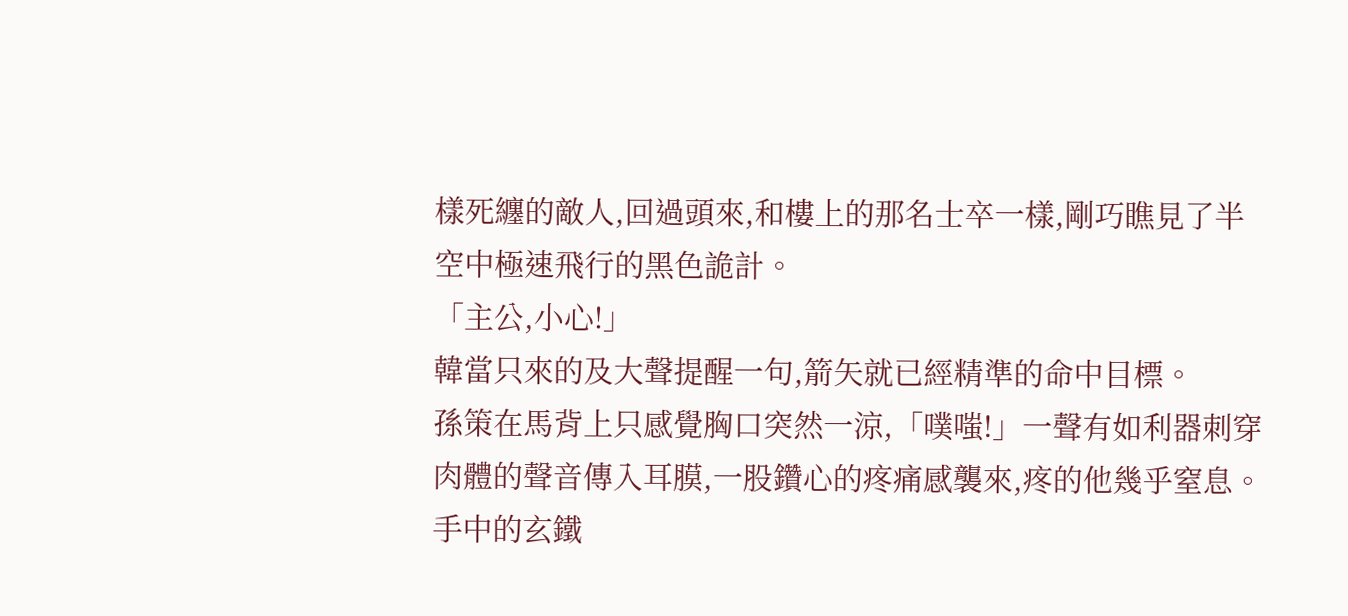樣死纏的敵人,回過頭來,和樓上的那名士卒一樣,剛巧瞧見了半空中極速飛行的黑色詭計。
「主公,小心!」
韓當只來的及大聲提醒一句,箭矢就已經精準的命中目標。
孫策在馬背上只感覺胸口突然一涼,「噗嗤!」一聲有如利器刺穿肉體的聲音傳入耳膜,一股鑽心的疼痛感襲來,疼的他幾乎窒息。
手中的玄鐵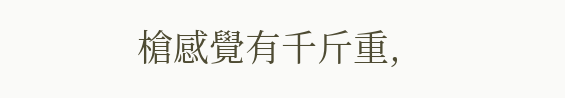槍感覺有千斤重,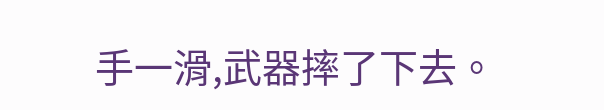手一滑,武器摔了下去。